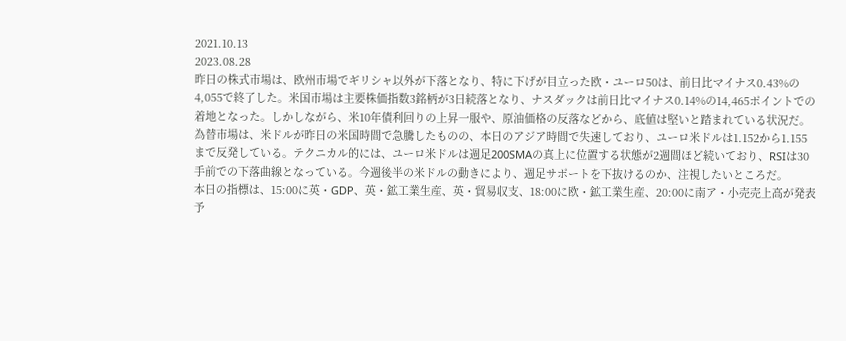2021.10.13
2023.08.28
昨日の株式市場は、欧州市場でギリシャ以外が下落となり、特に下げが目立った欧・ユーロ50は、前日比マイナス0.43%の4,055で終了した。米国市場は主要株価指数3銘柄が3日続落となり、ナスダックは前日比マイナス0.14%の14,465ポイントでの着地となった。しかしながら、米10年債利回りの上昇一服や、原油価格の反落などから、底値は堅いと踏まれている状況だ。
為替市場は、米ドルが昨日の米国時間で急騰したものの、本日のアジア時間で失速しており、ユーロ米ドルは1.152から1.155まで反発している。テクニカル的には、ユーロ米ドルは週足200SMAの真上に位置する状態が2週間ほど続いており、RSIは30手前での下落曲線となっている。今週後半の米ドルの動きにより、週足サポートを下抜けるのか、注視したいところだ。
本日の指標は、15:00に英・GDP、英・鉱工業生産、英・貿易収支、18:00に欧・鉱工業生産、20:00に南ア・小売売上高が発表予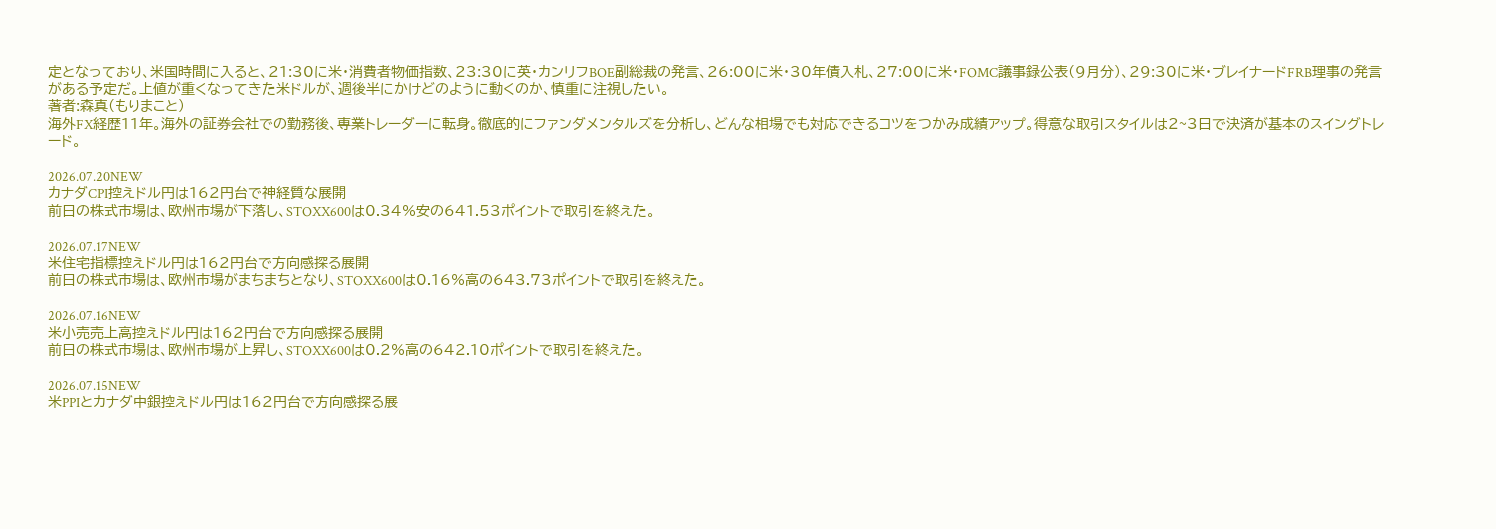定となっており、米国時間に入ると、21:30に米・消費者物価指数、23:30に英・カンリフBOE副総裁の発言、26:00に米・30年債入札、27:00に米・FOMC議事録公表(9月分)、29:30に米・ブレイナードFRB理事の発言がある予定だ。上値が重くなってきた米ドルが、週後半にかけどのように動くのか、慎重に注視したい。
著者:森真(もりまこと)
海外FX経歴11年。海外の証券会社での勤務後、専業トレーダーに転身。徹底的にファンダメンタルズを分析し、どんな相場でも対応できるコツをつかみ成績アップ。得意な取引スタイルは2~3日で決済が基本のスイングトレード。

2026.07.20NEW
カナダCPI控えドル円は162円台で神経質な展開
前日の株式市場は、欧州市場が下落し、STOXX600は0.34%安の641.53ポイントで取引を終えた。

2026.07.17NEW
米住宅指標控えドル円は162円台で方向感探る展開
前日の株式市場は、欧州市場がまちまちとなり、STOXX600は0.16%高の643.73ポイントで取引を終えた。

2026.07.16NEW
米小売売上高控えドル円は162円台で方向感探る展開
前日の株式市場は、欧州市場が上昇し、STOXX600は0.2%高の642.10ポイントで取引を終えた。

2026.07.15NEW
米PPIとカナダ中銀控えドル円は162円台で方向感探る展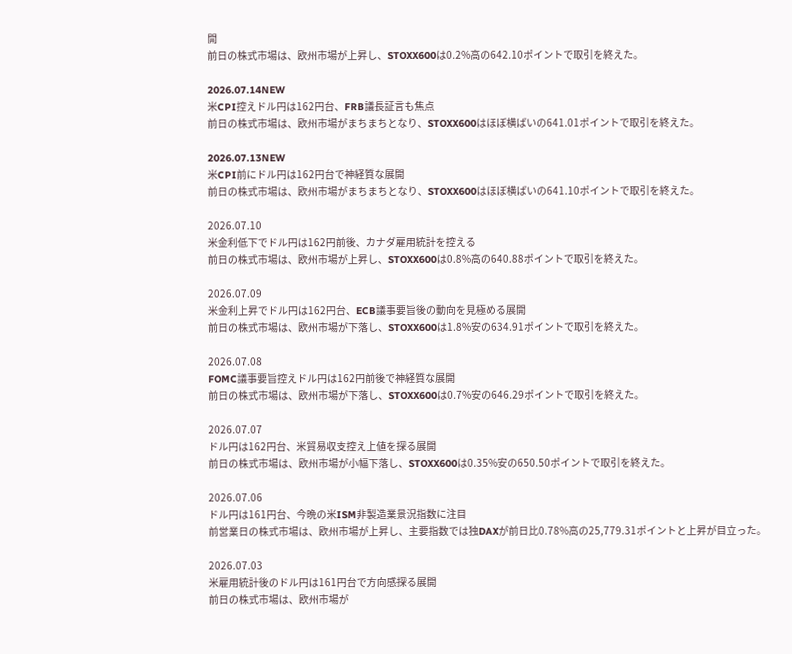開
前日の株式市場は、欧州市場が上昇し、STOXX600は0.2%高の642.10ポイントで取引を終えた。

2026.07.14NEW
米CPI控えドル円は162円台、FRB議長証言も焦点
前日の株式市場は、欧州市場がまちまちとなり、STOXX600はほぼ横ばいの641.01ポイントで取引を終えた。

2026.07.13NEW
米CPI前にドル円は162円台で神経質な展開
前日の株式市場は、欧州市場がまちまちとなり、STOXX600はほぼ横ばいの641.10ポイントで取引を終えた。

2026.07.10
米金利低下でドル円は162円前後、カナダ雇用統計を控える
前日の株式市場は、欧州市場が上昇し、STOXX600は0.8%高の640.88ポイントで取引を終えた。

2026.07.09
米金利上昇でドル円は162円台、ECB議事要旨後の動向を見極める展開
前日の株式市場は、欧州市場が下落し、STOXX600は1.8%安の634.91ポイントで取引を終えた。

2026.07.08
FOMC議事要旨控えドル円は162円前後で神経質な展開
前日の株式市場は、欧州市場が下落し、STOXX600は0.7%安の646.29ポイントで取引を終えた。

2026.07.07
ドル円は162円台、米貿易収支控え上値を探る展開
前日の株式市場は、欧州市場が小幅下落し、STOXX600は0.35%安の650.50ポイントで取引を終えた。

2026.07.06
ドル円は161円台、今晩の米ISM非製造業景況指数に注目
前営業日の株式市場は、欧州市場が上昇し、主要指数では独DAXが前日比0.78%高の25,779.31ポイントと上昇が目立った。

2026.07.03
米雇用統計後のドル円は161円台で方向感探る展開
前日の株式市場は、欧州市場が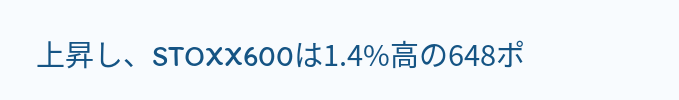上昇し、STOXX600は1.4%高の648ポ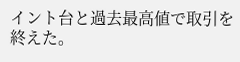イント台と過去最高値で取引を終えた。